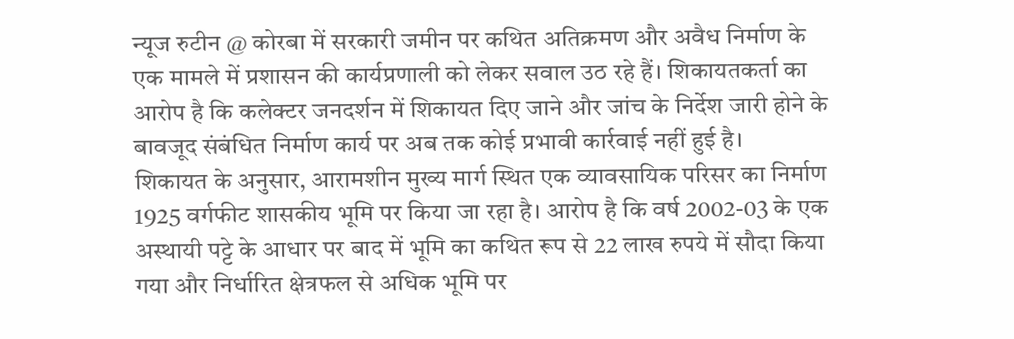न्यूज रुटीन @ कोरबा में सरकारी जमीन पर कथित अतिक्रमण और अवैध निर्माण के एक मामले में प्रशासन की कार्यप्रणाली को लेकर सवाल उठ रहे हैं। शिकायतकर्ता का आरोप है कि कलेक्टर जनदर्शन में शिकायत दिए जाने और जांच के निर्देश जारी होने के बावजूद संबंधित निर्माण कार्य पर अब तक कोई प्रभावी कार्रवाई नहीं हुई है।
शिकायत के अनुसार, आरामशीन मुख्य मार्ग स्थित एक व्यावसायिक परिसर का निर्माण 1925 वर्गफीट शासकीय भूमि पर किया जा रहा है। आरोप है कि वर्ष 2002-03 के एक अस्थायी पट्टे के आधार पर बाद में भूमि का कथित रूप से 22 लाख रुपये में सौदा किया गया और निर्धारित क्षेत्रफल से अधिक भूमि पर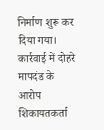निर्माण शुरू कर दिया गया।
कार्रवाई में दोहरे मापदंड के आरोप
शिकायतकर्ता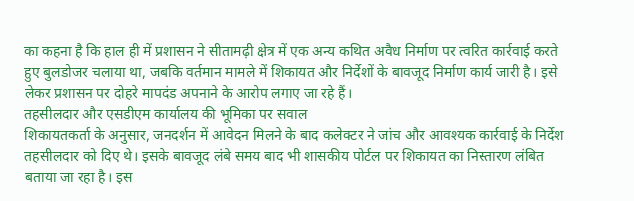का कहना है कि हाल ही में प्रशासन ने सीतामढ़ी क्षेत्र में एक अन्य कथित अवैध निर्माण पर त्वरित कार्रवाई करते हुए बुलडोजर चलाया था, जबकि वर्तमान मामले में शिकायत और निर्देशों के बावजूद निर्माण कार्य जारी है। इसे लेकर प्रशासन पर दोहरे मापदंड अपनाने के आरोप लगाए जा रहे हैं।
तहसीलदार और एसडीएम कार्यालय की भूमिका पर सवाल
शिकायतकर्ता के अनुसार, जनदर्शन में आवेदन मिलने के बाद कलेक्टर ने जांच और आवश्यक कार्रवाई के निर्देश तहसीलदार को दिए थे। इसके बावजूद लंबे समय बाद भी शासकीय पोर्टल पर शिकायत का निस्तारण लंबित बताया जा रहा है। इस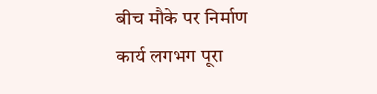बीच मौके पर निर्माण कार्य लगभग पूरा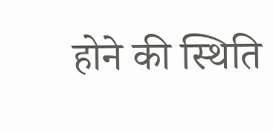होने की स्थिति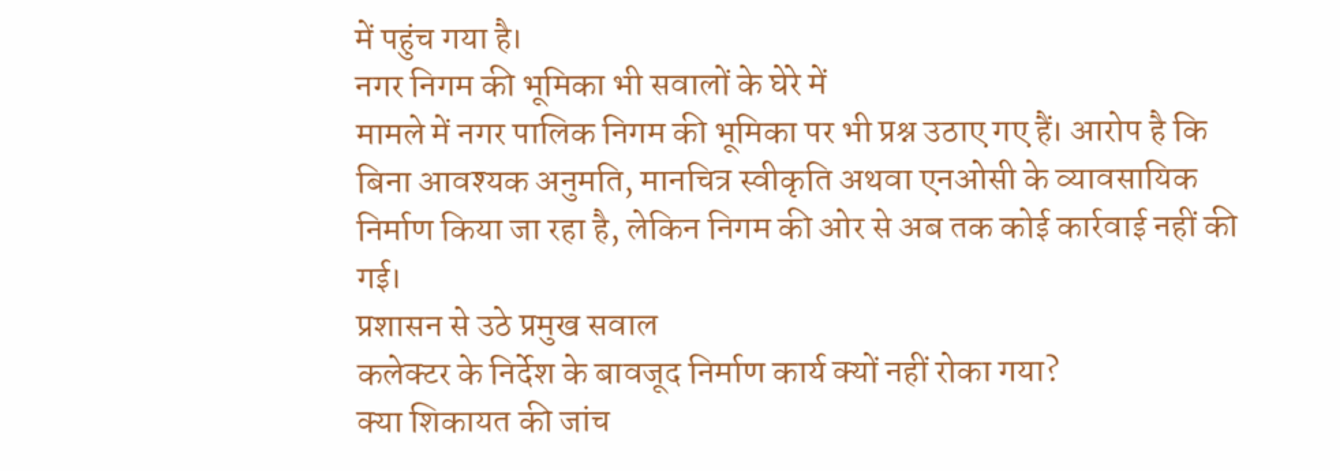में पहुंच गया है।
नगर निगम की भूमिका भी सवालों के घेरे में
मामले में नगर पालिक निगम की भूमिका पर भी प्रश्न उठाए गए हैं। आरोप है कि बिना आवश्यक अनुमति, मानचित्र स्वीकृति अथवा एनओसी के व्यावसायिक निर्माण किया जा रहा है, लेकिन निगम की ओर से अब तक कोई कार्रवाई नहीं की गई।
प्रशासन से उठे प्रमुख सवाल
कलेक्टर के निर्देश के बावजूद निर्माण कार्य क्यों नहीं रोका गया?
क्या शिकायत की जांच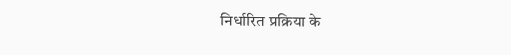निर्धारित प्रक्रिया के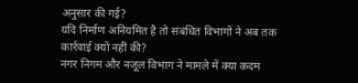अनुसार की गई?
यदि निर्माण अनियमित है तो संबंधित विभागों ने अब तक कार्रवाई क्यों नहीं की?
नगर निगम और नजूल विभाग ने मामले में क्या कदम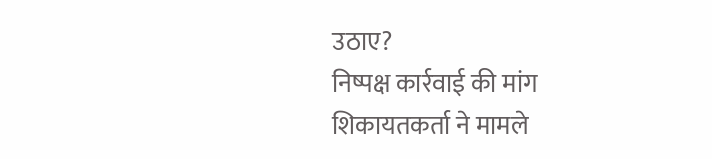उठाए?
निष्पक्ष कार्रवाई की मांग
शिकायतकर्ता ने मामले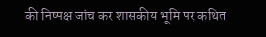की निष्पक्ष जांच कर शासकीय भूमि पर कथित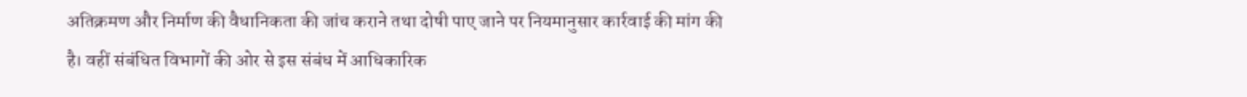अतिक्रमण और निर्माण की वैधानिकता की जांच कराने तथा दोषी पाए जाने पर नियमानुसार कार्रवाई की मांग की है। वहीं संबंधित विभागों की ओर से इस संबंध में आधिकारिक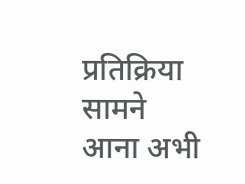प्रतिक्रिया सामने आना अभी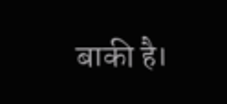बाकी है।